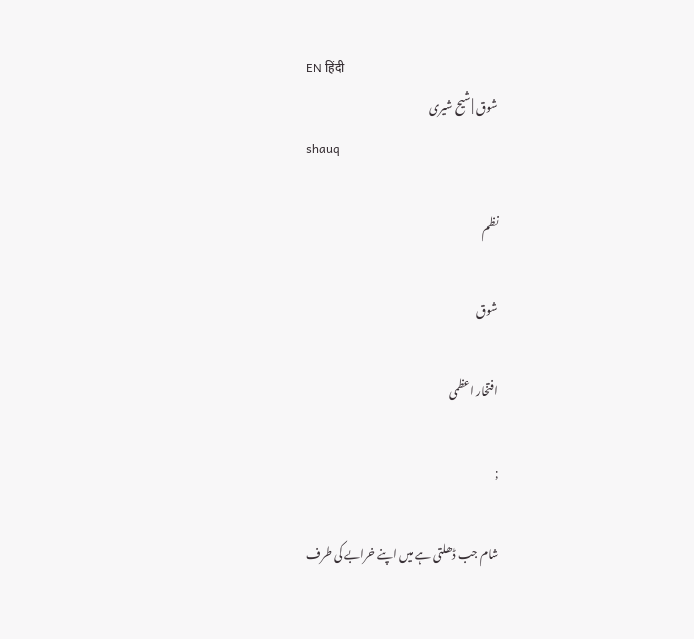EN हिंदी
شوق | شیح شیری
shauq

نظم

شوق

افتخار اعظمی

;

شام جب ڈھلتی ہے میں اپنے خرابے کی طرف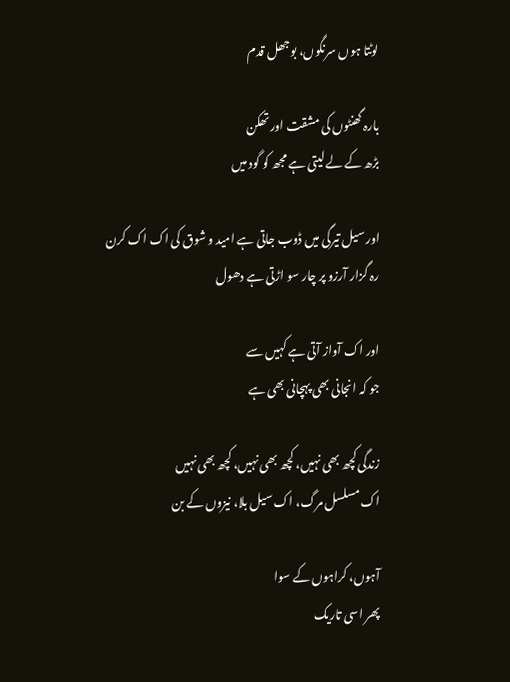لوٹتا ہوں سرنگوں، بوجھل قدم

بارہ گھنٹوں کی مشقت اور تھکن
بڑھ کے لے لیتی ہے مجھ کو گود میں

اور سیل تیرگی میں ڈوب جاتی ہے امید و شوق کی اک اک کرن
رہ گزار آرزو پر چار سو اڑتی ہے دھول

اور اک آواز آتی ہے کہیں سے
جو کہ انجانی بھی پہچانی بھی ہے

زندگی کچھ بھی نہیں، کچھ بھی نہیں، کچھ بھی نہیں
اک مسلسل مرگ، اک سیل بلا، نیزوں کے بن

آہوں، کراہوں کے سوا
پھر اسی تاریک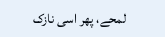لمحے، پھر اسی نازک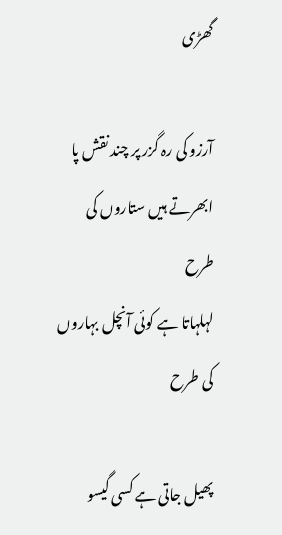گھڑی

آرزو کی رہ گزر پر چند نقش پا ابھرتے ہیں ستاروں کی طرح
لہلہاتا ہے کوئی آنچل بہاروں کی طرح

پھیل جاتی ہے کسی گیسو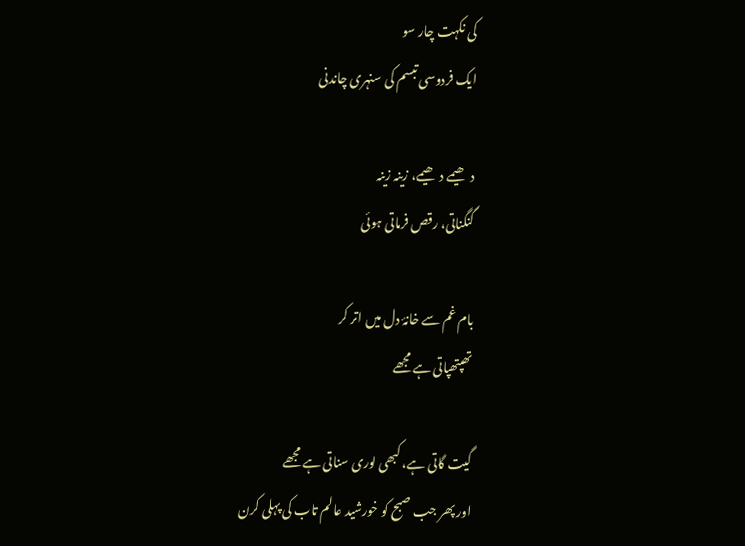کی نکہت چار سو
ایک فردوسی تبسم کی سنہری چاندنی

دھیمے دھیمے، زینہ زینہ
گنگناتی، رقص فرماتی ہوئی

بام غم سے خانۂ دل میں اتر کر
تھپتھپاتی ہے مجھے

گیت گاتی ہے، کبھی لوری سناتی ہے مجھے
اور پھر جب صبح کو خورشید عالم تاب کی پہلی کرن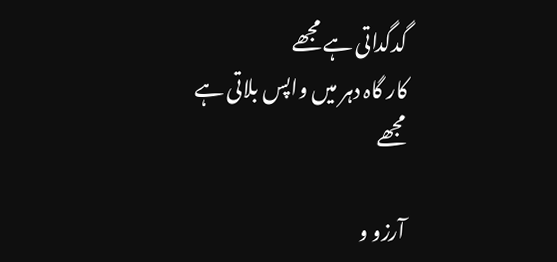گدگداتی ہے مجھے
کار گاہ دہر میں واپس بلاتی ہے مجھے

آرزو و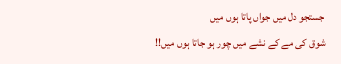جستجو دل میں جواں پاتا ہوں میں
شوق کی مے کے نشے میں چور ہو جاتا ہوں میں!!